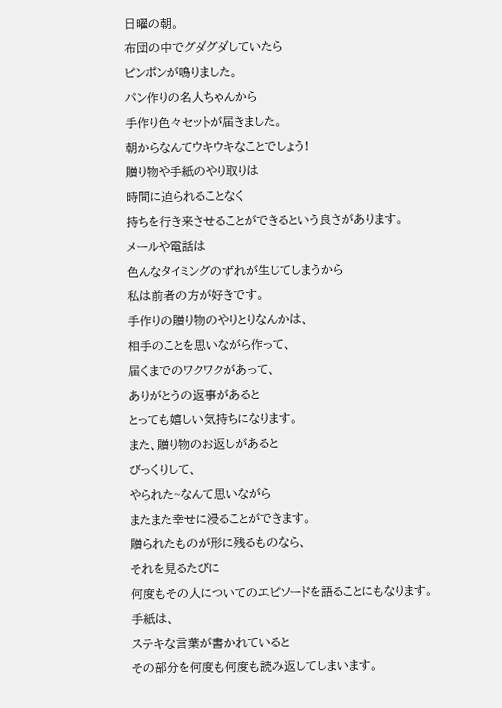日曜の朝。
布団の中でグダグダしていたら
ピンポンが鳴りました。
パン作りの名人ちゃんから
手作り色々セットが届きました。
朝からなんてウキウキなことでしょう!
贈り物や手紙のやり取りは
時間に迫られることなく
持ちを行き来させることができるという良さがあります。
メールや電話は
色んなタイミングのずれが生じてしまうから
私は前者の方が好きです。
手作りの贈り物のやりとりなんかは、
相手のことを思いながら作って、
届くまでのワクワクがあって、
ありがとうの返事があると
とっても嬉しい気持ちになります。
また、贈り物のお返しがあると
びっくりして、
やられた~なんて思いながら
またまた幸せに浸ることができます。
贈られたものが形に残るものなら、
それを見るたびに
何度もその人についてのエピソードを語ることにもなります。
手紙は、
ステキな言葉が書かれていると
その部分を何度も何度も読み返してしまいます。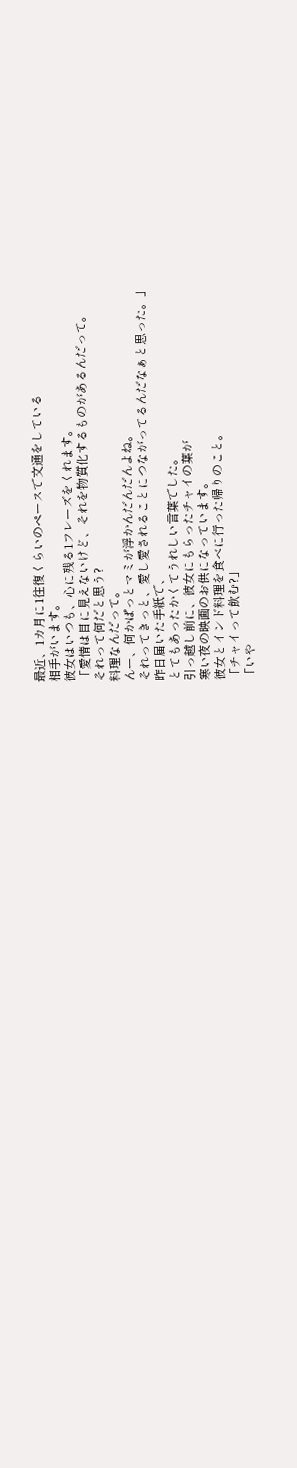最近、1カ月に1往復くらいのペースで文通をしている
相手がいます。
彼女はいつも、心に残る1フレーズをくれます。
「愛情は目に見えないけど、それを物質化するものがあるんだって。
それって何だと思う?
料理なんだって。
んー、何かぱっとマミが浮かんだんだんよね。
それってきっと、愛し愛されることにつながってるんだなぁと思った。」
昨日届いた手紙で、
とてもあったかくてうれしい言葉でした。
引っ越し前に、彼女にもらったチャイの葉が
寒い夜の映画のお供になっています。
彼女とインド料理を食べに行った帰りのこと。
「チャイって飲む?」
「いや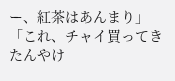ー、紅茶はあんまり」
「これ、チャイ買ってきたんやけ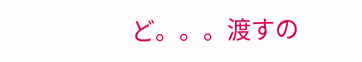ど。。。渡すの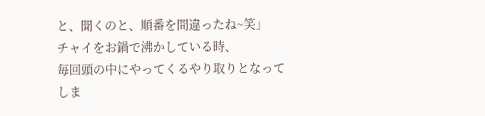と、聞くのと、順番を間違ったね~笑」
チャイをお鍋で沸かしている時、
毎回頭の中にやってくるやり取りとなってしま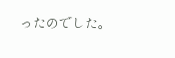ったのでした。